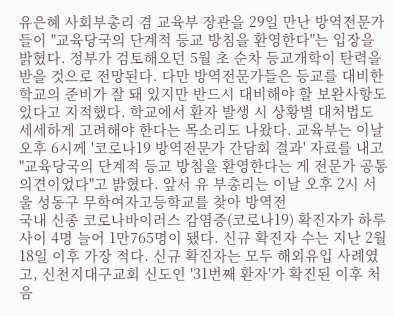유은혜 사회부총리 겸 교육부 장관을 29일 만난 방역전문가들이 "교육당국의 단계적 등교 방침을 환영한다"는 입장을 밝혔다. 정부가 검토해오던 5월 초 순차 등교개학이 탄력을 받을 것으로 전망된다. 다만 방역전문가들은 등교를 대비한 학교의 준비가 잘 돼 있지만 반드시 대비해야 할 보완사항도 있다고 지적했다. 학교에서 환자 발생 시 상황별 대처법도 세세하게 고려해야 한다는 목소리도 나왔다. 교육부는 이날 오후 6시께 '코로나19 방역전문가 간담회 결과' 자료를 내고 "교육당국의 단계적 등교 방침을 환영한다는 게 전문가 공통의견이었다"고 밝혔다. 앞서 유 부총리는 이날 오후 2시 서울 성동구 무학여자고등학교를 찾아 방역전
국내 신종 코로나바이러스 감염증(코로나19) 확진자가 하루 사이 4명 늘어 1만765명이 됐다. 신규 확진자 수는 지난 2월 18일 이후 가장 적다. 신규 확진자는 모두 해외유입 사례였고, 신천지대구교회 신도인 '31번째 환자'가 확진된 이후 처음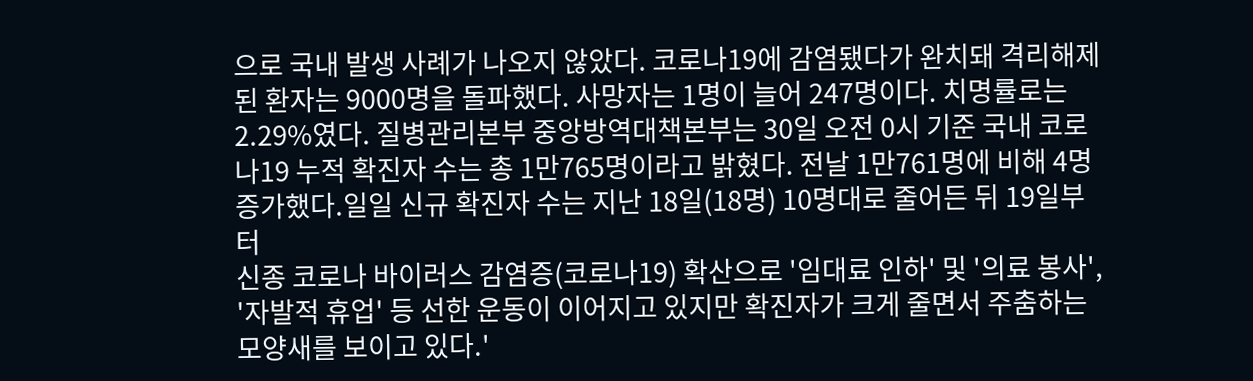으로 국내 발생 사례가 나오지 않았다. 코로나19에 감염됐다가 완치돼 격리해제된 환자는 9000명을 돌파했다. 사망자는 1명이 늘어 247명이다. 치명률로는 2.29%였다. 질병관리본부 중앙방역대책본부는 30일 오전 0시 기준 국내 코로나19 누적 확진자 수는 총 1만765명이라고 밝혔다. 전날 1만761명에 비해 4명 증가했다.일일 신규 확진자 수는 지난 18일(18명) 10명대로 줄어든 뒤 19일부터
신종 코로나 바이러스 감염증(코로나19) 확산으로 '임대료 인하' 및 '의료 봉사', '자발적 휴업' 등 선한 운동이 이어지고 있지만 확진자가 크게 줄면서 주춤하는 모양새를 보이고 있다.'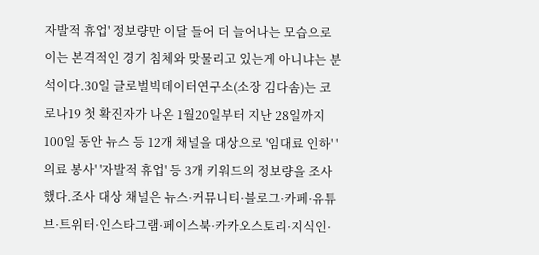자발적 휴업' 정보량만 이달 들어 더 늘어나는 모습으로 이는 본격적인 경기 침체와 맞물리고 있는게 아니냐는 분석이다.30일 글로벌빅데이터연구소(소장 김다솜)는 코로나19 첫 확진자가 나온 1월20일부터 지난 28일까지 100일 동안 뉴스 등 12개 채널을 대상으로 '임대료 인하' '의료 봉사' '자발적 휴업' 등 3개 키워드의 정보량을 조사했다.조사 대상 채널은 뉴스·커뮤니티·블로그·카페·유튜브·트위터·인스타그램·페이스북·카카오스토리·지식인·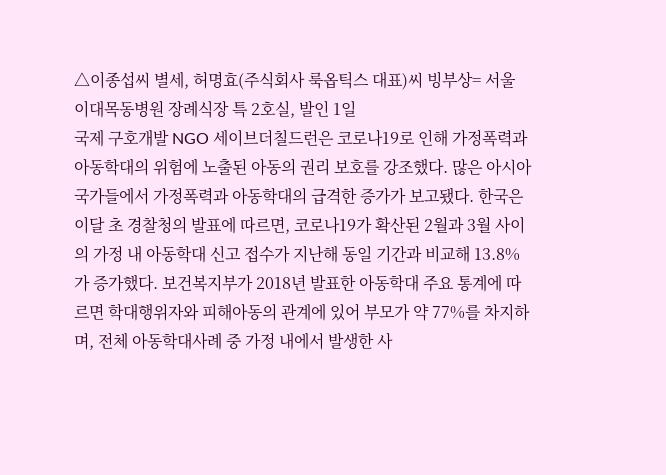△이종섭씨 별세, 허명효(주식회사 룩옵틱스 대표)씨 빙부상= 서울 이대목동병원 장례식장 특 2호실, 발인 1일
국제 구호개발 NGO 세이브더칠드런은 코로나19로 인해 가정폭력과 아동학대의 위험에 노출된 아동의 권리 보호를 강조했다. 많은 아시아 국가들에서 가정폭력과 아동학대의 급격한 증가가 보고됐다. 한국은 이달 초 경찰청의 발표에 따르면, 코로나19가 확산된 2월과 3월 사이의 가정 내 아동학대 신고 접수가 지난해 동일 기간과 비교해 13.8%가 증가했다. 보건복지부가 2018년 발표한 아동학대 주요 통계에 따르면 학대행위자와 피해아동의 관계에 있어 부모가 약 77%를 차지하며, 전체 아동학대사례 중 가정 내에서 발생한 사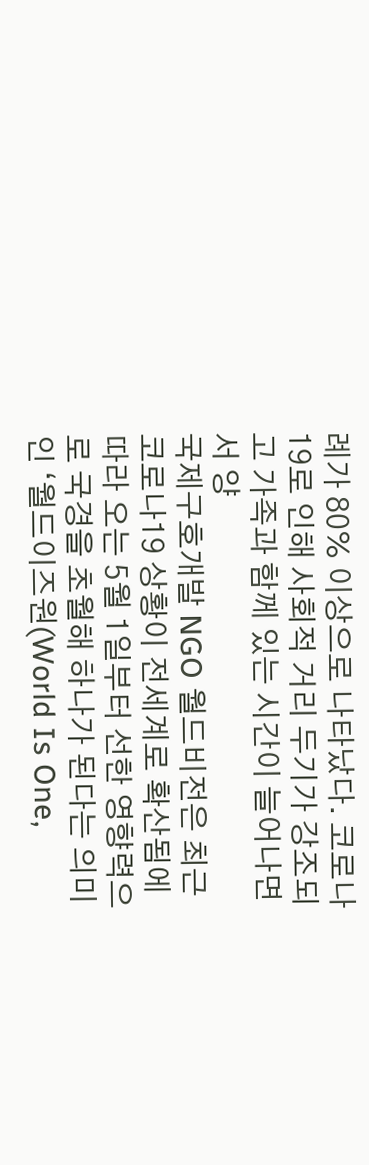례가 80% 이상으로 나타났다. 코로나19로 인해 사회적 거리 두기가 강조되고 가족과 함께 있는 시간이 늘어나면서 양
국제구호개발 NGO 월드비전은 최근 코로나19 상황이 전세계로 확산됨에 따라 오는 5월 1일부터 선한 영향력으로 국경을 초월해 하나가 된다는 의미인 ‘월드이즈원(World Is One,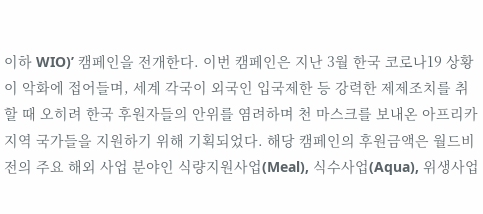이하 WIO)’ 캠페인을 전개한다. 이번 캠페인은 지난 3월 한국 코로나19 상황이 악화에 접어들며, 세계 각국이 외국인 입국제한 등 강력한 제제조치를 취할 때 오히려 한국 후원자들의 안위를 염려하며 천 마스크를 보내온 아프리카 지역 국가들을 지원하기 위해 기획되었다. 해당 캠페인의 후원금액은 월드비전의 주요 해외 사업 분야인 식량지원사업(Meal), 식수사업(Aqua), 위생사업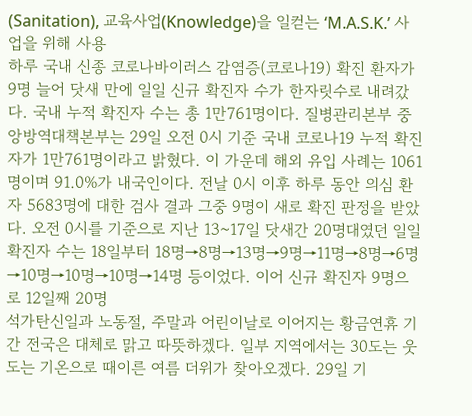(Sanitation), 교육사업(Knowledge)을 일컫는 ‘M.A.S.K.’ 사업을 위해 사용
하루 국내 신종 코로나바이러스 감염증(코로나19) 확진 환자가 9명 늘어 닷새 만에 일일 신규 확진자 수가 한자릿수로 내려갔다. 국내 누적 확진자 수는 총 1만761명이다. 질병관리본부 중앙방역대책본부는 29일 오전 0시 기준 국내 코로나19 누적 확진자가 1만761명이라고 밝혔다. 이 가운데 해외 유입 사례는 1061명이며 91.0%가 내국인이다. 전날 0시 이후 하루 동안 의심 환자 5683명에 대한 검사 결과 그중 9명이 새로 확진 판정을 받았다. 오전 0시를 기준으로 지난 13~17일 닷새간 20명대였던 일일 확진자 수는 18일부터 18명→8명→13명→9명→11명→8명→6명→10명→10명→10명→14명 등이었다. 이어 신규 확진자 9명으로 12일째 20명
석가탄신일과 노동절, 주말과 어린이날로 이어지는 황금연휴 기간 전국은 대체로 맑고 따뜻하겠다. 일부 지역에서는 30도는 웃도는 기온으로 때이른 여름 더위가 찾아오겠다. 29일 기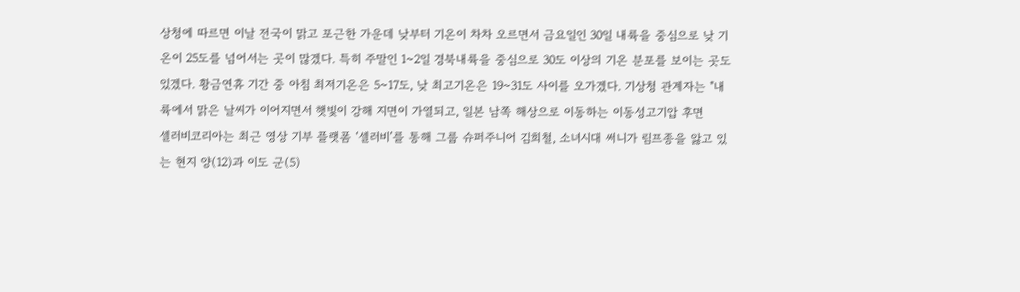상청에 따르면 이날 전국이 맑고 포근한 가운데 낮부터 기온이 차차 오르면서 금요일인 30일 내륙을 중심으로 낮 기온이 25도를 넘어서는 곳이 많겠다. 특히 주말인 1~2일 경북내륙을 중심으로 30도 이상의 기온 분포를 보이는 곳도 있겠다. 황금연휴 기간 중 아침 최저기온은 5~17도, 낮 최고기온은 19~31도 사이를 오가겠다. 기상청 관계자는 "내륙에서 맑은 날씨가 이어지면서 햇빛이 강해 지면이 가열되고, 일본 남쪽 해상으로 이동하는 이동성고기압 후면
셀러비코리아는 최근 영상 기부 플랫폼 ‘셀러비’를 통해 그룹 슈퍼주니어 김희철, 소녀시대 써니가 림프종을 앓고 있는 현지 양(12)과 이도 군(5)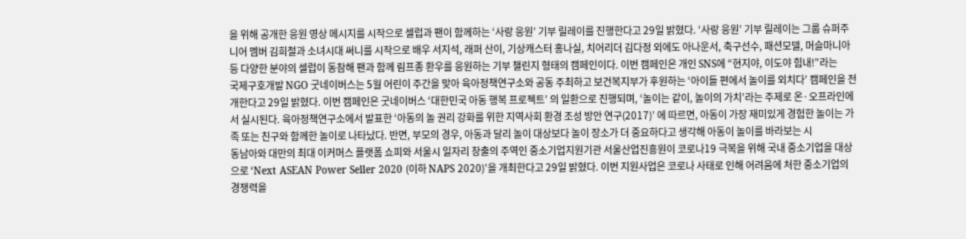을 위해 공개한 응원 영상 메시지를 시작으로 셀럽과 팬이 함께하는 ‘사랑 응원’ 기부 릴레이를 진행한다고 29일 밝혔다. ‘사랑 응원’ 기부 릴레이는 그룹 슈퍼주니어 멤버 김희철과 소녀시대 써니를 시작으로 배우 서지석, 래퍼 산이, 기상캐스터 홍나실, 치어리더 김다정 외에도 아나운서, 축구선수, 패션모델, 머슬마니아 등 다양한 분야의 셀럽이 동참해 팬과 함께 림프종 환우를 응원하는 기부 챌린지 형태의 캠페인이다. 이번 캠페인은 개인 SNS에 “현지야, 이도야 힘내!”라는
국제구호개발 NGO 굿네이버스는 5월 어린이 주간을 맞아 육아정책연구소와 공동 주최하고 보건복지부가 후원하는 ‘아이들 편에서 놀이를 외치다’ 캠페인을 전개한다고 29일 밝혔다. 이번 캠페인은 굿네이버스 ‘대한민국 아동 행복 프로젝트’ 의 일환으로 진행되며, ‘놀이는 같이, 놀이의 가치’라는 주제로 온·오프라인에서 실시된다. 육아정책연구소에서 발표한 ‘아동의 놀 권리 강화를 위한 지역사회 환경 조성 방안 연구(2017)’ 에 따르면, 아동이 가장 재미있게 경험한 놀이는 가족 또는 친구와 함께한 놀이로 나타났다. 반면, 부모의 경우, 아동과 달리 놀이 대상보다 놀이 장소가 더 중요하다고 생각해 아동이 놀이를 바라보는 시
동남아와 대만의 최대 이커머스 플랫폼 쇼피와 서울시 일자리 창출의 주역인 중소기업지원기관 서울산업진흥원이 코로나19 극복을 위해 국내 중소기업을 대상으로 ‘Next ASEAN Power Seller 2020 (이하 NAPS 2020)’을 개최한다고 29일 밝혔다. 이번 지원사업은 코로나 사태로 인해 어려움에 처한 중소기업의 경쟁력을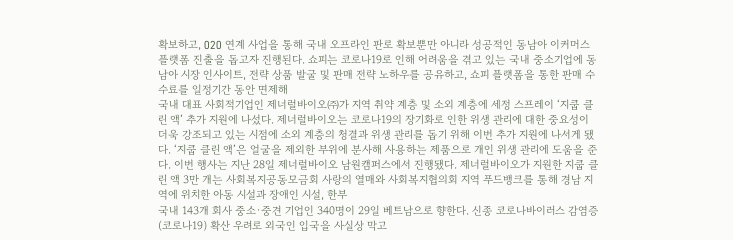확보하고, O2O 연계 사업을 통해 국내 오프라인 판로 확보뿐만 아니라 성공적인 동남아 이커머스 플랫폼 진출을 돕고자 진행된다. 쇼피는 코로나19로 인해 어려움을 겪고 있는 국내 중소기업에 동남아 시장 인사이트, 전략 상품 발굴 및 판매 전략 노하우를 공유하고, 쇼피 플랫폼을 통한 판매 수수료를 일정기간 동안 면제해
국내 대표 사회적기업인 제너럴바이오㈜가 지역 취약 계층 및 소외 계층에 세정 스프레이 ‘지쿱 클린 액’ 추가 지원에 나섰다. 제너럴바이오는 코로나19의 장기화로 인한 위생 관리에 대한 중요성이 더욱 강조되고 있는 시점에 소외 계층의 청결과 위생 관리를 돕기 위해 이번 추가 지원에 나서게 됐다. ‘지쿱 클린 액’은 얼굴을 제외한 부위에 분사해 사용하는 제품으로 개인 위생 관리에 도움을 준다. 이번 행사는 지난 28일 제너럴바이오 남원캠퍼스에서 진행됐다. 제너럴바이오가 지원한 지쿱 클린 액 3만 개는 사회복지공동모금회 사랑의 열매와 사회복지협의회 지역 푸드뱅크를 통해 경남 지역에 위치한 아동 시설과 장애인 시설, 한부
국내 143개 회사 중소·중견 기업인 340명이 29일 베트남으로 향한다. 신종 코로나바이러스 감염증(코로나19) 확산 우려로 외국인 입국을 사실상 막고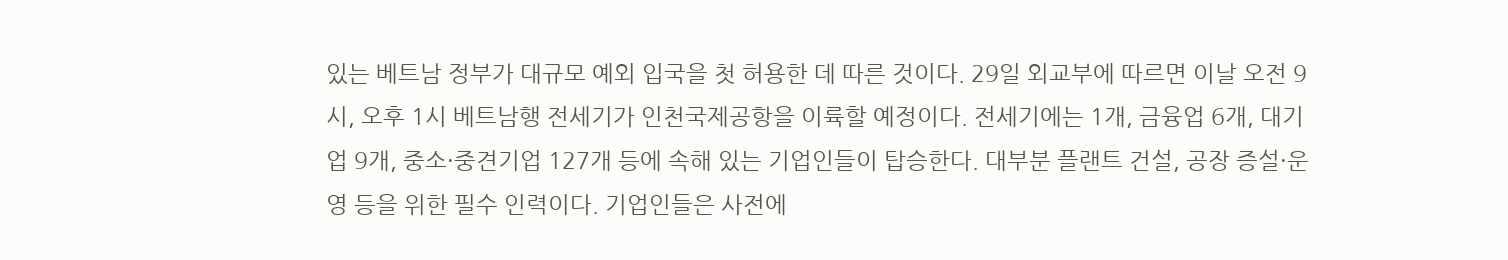있는 베트남 정부가 대규모 예외 입국을 첫 허용한 데 따른 것이다. 29일 외교부에 따르면 이날 오전 9시, 오후 1시 베트남행 전세기가 인천국제공항을 이륙할 예정이다. 전세기에는 1개, 금융업 6개, 대기업 9개, 중소·중견기업 127개 등에 속해 있는 기업인들이 탑승한다. 대부분 플랜트 건설, 공장 증설·운영 등을 위한 필수 인력이다. 기업인들은 사전에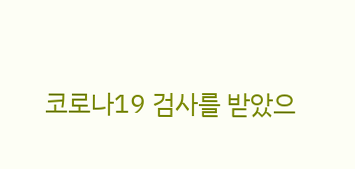코로나19 검사를 받았으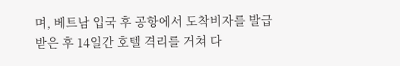며, 베트남 입국 후 공항에서 도착비자를 발급 받은 후 14일간 호텔 격리를 거쳐 다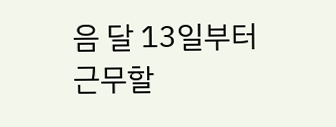음 달 13일부터 근무할